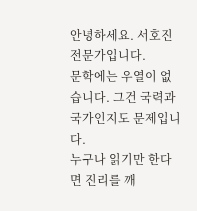안녕하세요. 서호진 전문가입니다.
문학에는 우열이 없습니다. 그건 국력과 국가인지도 문제입니다.
누구나 읽기만 한다면 진리를 깨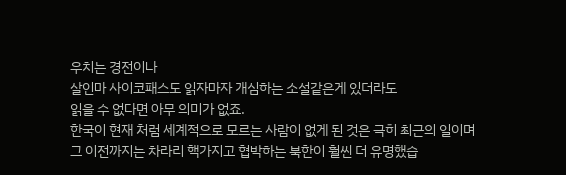우치는 경전이나
살인마 사이코패스도 읽자마자 개심하는 소설같은게 있더라도
읽을 수 없다면 아무 의미가 없죠.
한국이 현재 처럼 세계적으로 모르는 사람이 없게 된 것은 극히 최근의 일이며
그 이전까지는 차라리 핵가지고 협박하는 북한이 훨씬 더 유명했습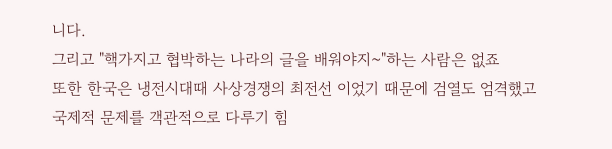니다.
그리고 "핵가지고 협박하는 나라의 글을 배워야지~"하는 사람은 없죠
또한 한국은 냉전시대때 사상경쟁의 최전선 이었기 때문에 검열도 엄격했고
국제적 문제를 객관적으로 다루기 힘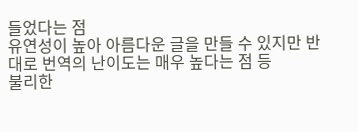들었다는 점
유연성이 높아 아름다운 글을 만들 수 있지만 반대로 번역의 난이도는 매우 높다는 점 등
불리한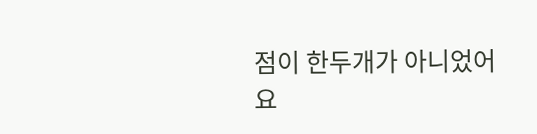점이 한두개가 아니었어요